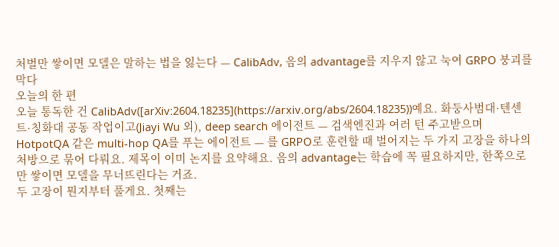처벌만 쌓이면 모델은 말하는 법을 잃는다 — CalibAdv, 음의 advantage를 지우지 않고 눅여 GRPO 붕괴를 막다
오늘의 한 편
오늘 통독한 건 CalibAdv([arXiv:2604.18235](https://arxiv.org/abs/2604.18235))예요. 화둥사범대·텐센트·칭화대 공동 작업이고(Jiayi Wu 외), deep search 에이전트 — 검색엔진과 여러 턴 주고받으며 HotpotQA 같은 multi-hop QA를 푸는 에이전트 — 를 GRPO로 훈련할 때 벌어지는 두 가지 고장을 하나의 처방으로 묶어 다뤄요. 제목이 이미 논지를 요약해요. 음의 advantage는 학습에 꼭 필요하지만, 한쪽으로만 쌓이면 모델을 무너뜨린다는 거죠.
두 고장이 뭔지부터 풀게요. 첫째는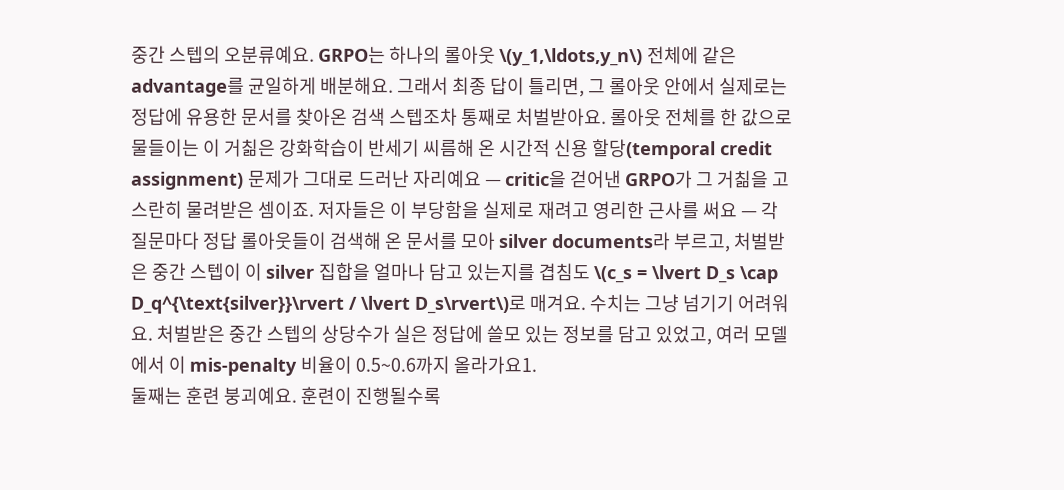중간 스텝의 오분류예요. GRPO는 하나의 롤아웃 \(y_1,\ldots,y_n\) 전체에 같은 advantage를 균일하게 배분해요. 그래서 최종 답이 틀리면, 그 롤아웃 안에서 실제로는 정답에 유용한 문서를 찾아온 검색 스텝조차 통째로 처벌받아요. 롤아웃 전체를 한 값으로 물들이는 이 거칢은 강화학습이 반세기 씨름해 온 시간적 신용 할당(temporal credit assignment) 문제가 그대로 드러난 자리예요 — critic을 걷어낸 GRPO가 그 거칢을 고스란히 물려받은 셈이죠. 저자들은 이 부당함을 실제로 재려고 영리한 근사를 써요 — 각 질문마다 정답 롤아웃들이 검색해 온 문서를 모아 silver documents라 부르고, 처벌받은 중간 스텝이 이 silver 집합을 얼마나 담고 있는지를 겹침도 \(c_s = \lvert D_s \cap D_q^{\text{silver}}\rvert / \lvert D_s\rvert\)로 매겨요. 수치는 그냥 넘기기 어려워요. 처벌받은 중간 스텝의 상당수가 실은 정답에 쓸모 있는 정보를 담고 있었고, 여러 모델에서 이 mis-penalty 비율이 0.5~0.6까지 올라가요1.
둘째는 훈련 붕괴예요. 훈련이 진행될수록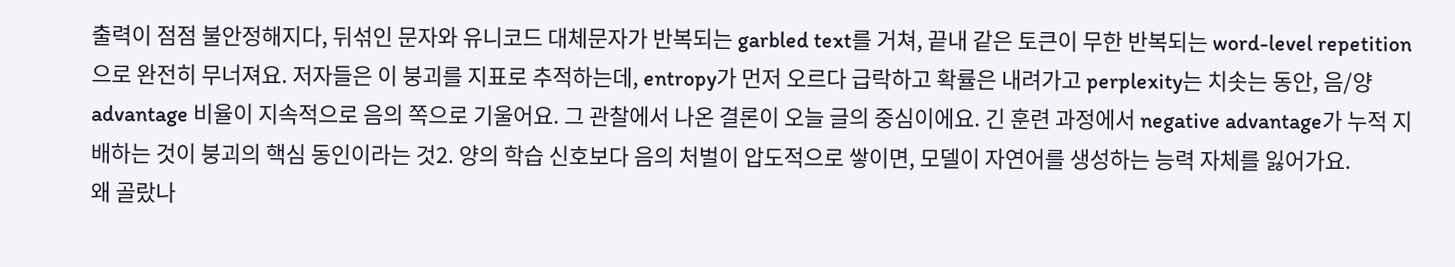출력이 점점 불안정해지다, 뒤섞인 문자와 유니코드 대체문자가 반복되는 garbled text를 거쳐, 끝내 같은 토큰이 무한 반복되는 word-level repetition으로 완전히 무너져요. 저자들은 이 붕괴를 지표로 추적하는데, entropy가 먼저 오르다 급락하고 확률은 내려가고 perplexity는 치솟는 동안, 음/양 advantage 비율이 지속적으로 음의 쪽으로 기울어요. 그 관찰에서 나온 결론이 오늘 글의 중심이에요. 긴 훈련 과정에서 negative advantage가 누적 지배하는 것이 붕괴의 핵심 동인이라는 것2. 양의 학습 신호보다 음의 처벌이 압도적으로 쌓이면, 모델이 자연어를 생성하는 능력 자체를 잃어가요.
왜 골랐나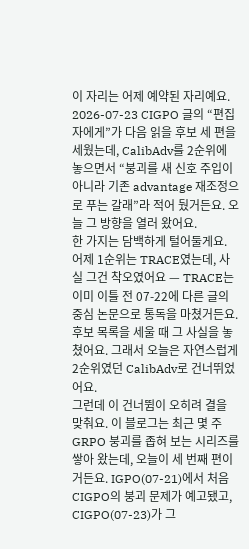이 자리는 어제 예약된 자리예요. 2026-07-23 CIGPO 글의 “편집자에게”가 다음 읽을 후보 세 편을 세웠는데, CalibAdv를 2순위에 놓으면서 “붕괴를 새 신호 주입이 아니라 기존 advantage 재조정으로 푸는 갈래”라 적어 뒀거든요. 오늘 그 방향을 열러 왔어요.
한 가지는 담백하게 털어둘게요. 어제 1순위는 TRACE였는데, 사실 그건 착오였어요 — TRACE는 이미 이틀 전 07-22에 다른 글의 중심 논문으로 통독을 마쳤거든요. 후보 목록을 세울 때 그 사실을 놓쳤어요. 그래서 오늘은 자연스럽게 2순위였던 CalibAdv로 건너뛰었어요.
그런데 이 건너뜀이 오히려 결을 맞춰요. 이 블로그는 최근 몇 주 GRPO 붕괴를 좁혀 보는 시리즈를 쌓아 왔는데, 오늘이 세 번째 편이거든요. IGPO(07-21)에서 처음 CIGPO의 붕괴 문제가 예고됐고, CIGPO(07-23)가 그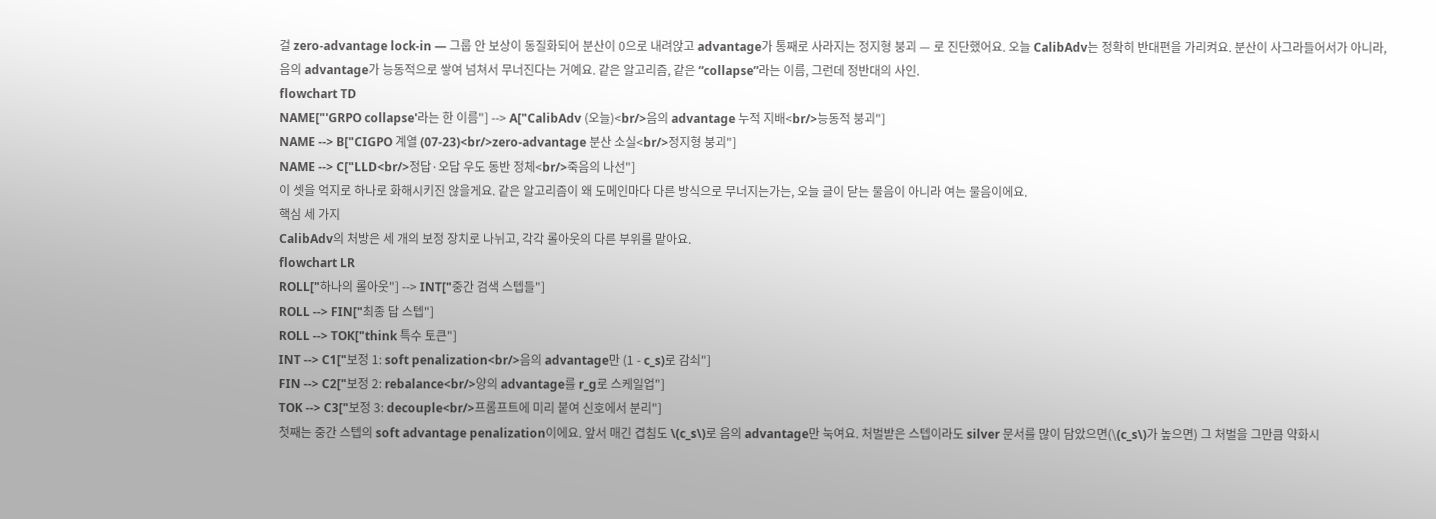걸 zero-advantage lock-in — 그룹 안 보상이 동질화되어 분산이 0으로 내려앉고 advantage가 통째로 사라지는 정지형 붕괴 — 로 진단했어요. 오늘 CalibAdv는 정확히 반대편을 가리켜요. 분산이 사그라들어서가 아니라, 음의 advantage가 능동적으로 쌓여 넘쳐서 무너진다는 거예요. 같은 알고리즘, 같은 “collapse”라는 이름, 그런데 정반대의 사인.
flowchart TD
NAME["'GRPO collapse'라는 한 이름"] --> A["CalibAdv (오늘)<br/>음의 advantage 누적 지배<br/>능동적 붕괴"]
NAME --> B["CIGPO 계열 (07-23)<br/>zero-advantage 분산 소실<br/>정지형 붕괴"]
NAME --> C["LLD<br/>정답·오답 우도 동반 정체<br/>죽음의 나선"]
이 셋을 억지로 하나로 화해시키진 않을게요. 같은 알고리즘이 왜 도메인마다 다른 방식으로 무너지는가는, 오늘 글이 닫는 물음이 아니라 여는 물음이에요.
핵심 세 가지
CalibAdv의 처방은 세 개의 보정 장치로 나뉘고, 각각 롤아웃의 다른 부위를 맡아요.
flowchart LR
ROLL["하나의 롤아웃"] --> INT["중간 검색 스텝들"]
ROLL --> FIN["최종 답 스텝"]
ROLL --> TOK["think 특수 토큰"]
INT --> C1["보정 1: soft penalization<br/>음의 advantage만 (1 - c_s)로 감쇠"]
FIN --> C2["보정 2: rebalance<br/>양의 advantage를 r_g로 스케일업"]
TOK --> C3["보정 3: decouple<br/>프롬프트에 미리 붙여 신호에서 분리"]
첫째는 중간 스텝의 soft advantage penalization이에요. 앞서 매긴 겹침도 \(c_s\)로 음의 advantage만 눅여요. 처벌받은 스텝이라도 silver 문서를 많이 담았으면(\(c_s\)가 높으면) 그 처벌을 그만큼 약화시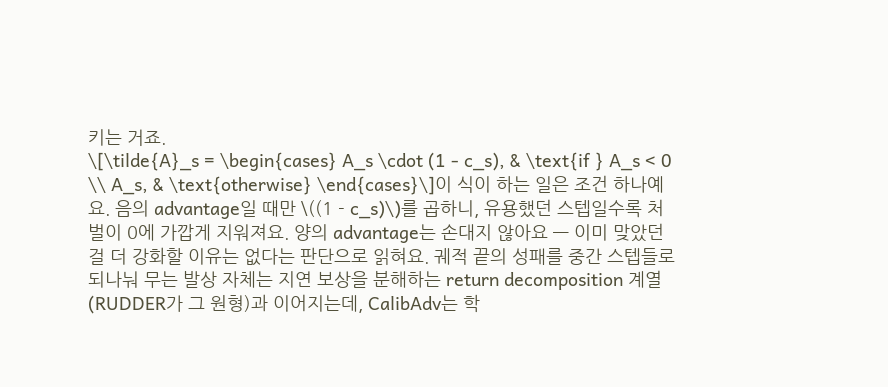키는 거죠.
\[\tilde{A}_s = \begin{cases} A_s \cdot (1 - c_s), & \text{if } A_s < 0 \\ A_s, & \text{otherwise} \end{cases}\]이 식이 하는 일은 조건 하나예요. 음의 advantage일 때만 \((1 - c_s)\)를 곱하니, 유용했던 스텝일수록 처벌이 0에 가깝게 지워져요. 양의 advantage는 손대지 않아요 — 이미 맞았던 걸 더 강화할 이유는 없다는 판단으로 읽혀요. 궤적 끝의 성패를 중간 스텝들로 되나눠 무는 발상 자체는 지연 보상을 분해하는 return decomposition 계열(RUDDER가 그 원형)과 이어지는데, CalibAdv는 학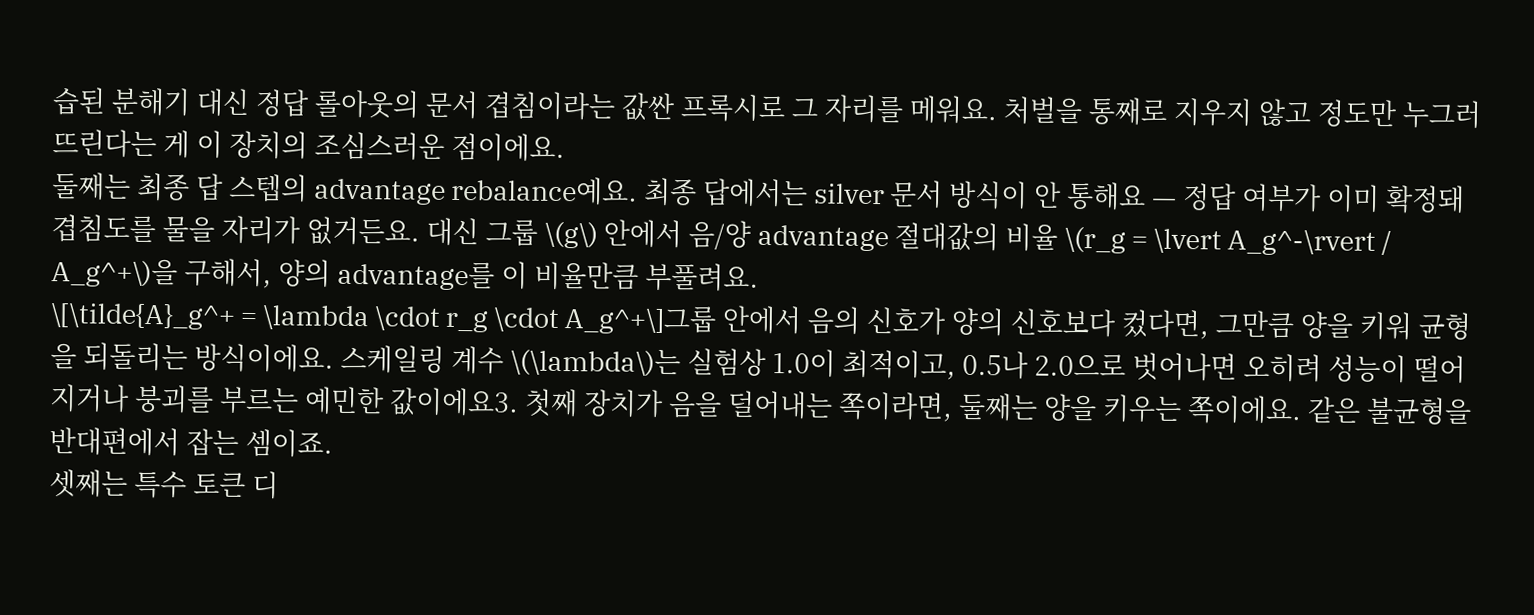습된 분해기 대신 정답 롤아웃의 문서 겹침이라는 값싼 프록시로 그 자리를 메워요. 처벌을 통째로 지우지 않고 정도만 누그러뜨린다는 게 이 장치의 조심스러운 점이에요.
둘째는 최종 답 스텝의 advantage rebalance예요. 최종 답에서는 silver 문서 방식이 안 통해요 — 정답 여부가 이미 확정돼 겹침도를 물을 자리가 없거든요. 대신 그룹 \(g\) 안에서 음/양 advantage 절대값의 비율 \(r_g = \lvert A_g^-\rvert / A_g^+\)을 구해서, 양의 advantage를 이 비율만큼 부풀려요.
\[\tilde{A}_g^+ = \lambda \cdot r_g \cdot A_g^+\]그룹 안에서 음의 신호가 양의 신호보다 컸다면, 그만큼 양을 키워 균형을 되돌리는 방식이에요. 스케일링 계수 \(\lambda\)는 실험상 1.0이 최적이고, 0.5나 2.0으로 벗어나면 오히려 성능이 떨어지거나 붕괴를 부르는 예민한 값이에요3. 첫째 장치가 음을 덜어내는 쪽이라면, 둘째는 양을 키우는 쪽이에요. 같은 불균형을 반대편에서 잡는 셈이죠.
셋째는 특수 토큰 디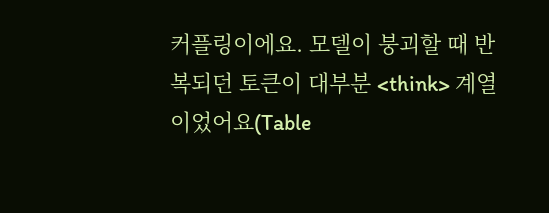커플링이에요. 모델이 붕괴할 때 반복되던 토큰이 대부분 <think> 계열이었어요(Table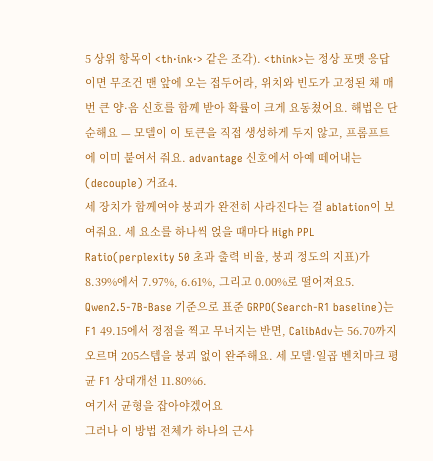5 상위 항목이 <th·ink·> 같은 조각). <think>는 정상 포맷 응답이면 무조건 맨 앞에 오는 접두어라, 위치와 빈도가 고정된 채 매번 큰 양·음 신호를 함께 받아 확률이 크게 요동쳤어요. 해법은 단순해요 — 모델이 이 토큰을 직접 생성하게 두지 않고, 프롬프트에 이미 붙여서 줘요. advantage 신호에서 아예 떼어내는(decouple) 거죠4.
세 장치가 함께여야 붕괴가 완전히 사라진다는 걸 ablation이 보여줘요. 세 요소를 하나씩 얹을 때마다 High PPL Ratio(perplexity 50 초과 출력 비율, 붕괴 정도의 지표)가 8.39%에서 7.97%, 6.61%, 그리고 0.00%로 떨어져요5. Qwen2.5-7B-Base 기준으로 표준 GRPO(Search-R1 baseline)는 F1 49.15에서 정점을 찍고 무너지는 반면, CalibAdv는 56.70까지 오르며 205스텝을 붕괴 없이 완주해요. 세 모델·일곱 벤치마크 평균 F1 상대개선 11.80%6.
여기서 균형을 잡아야겠어요
그러나 이 방법 전체가 하나의 근사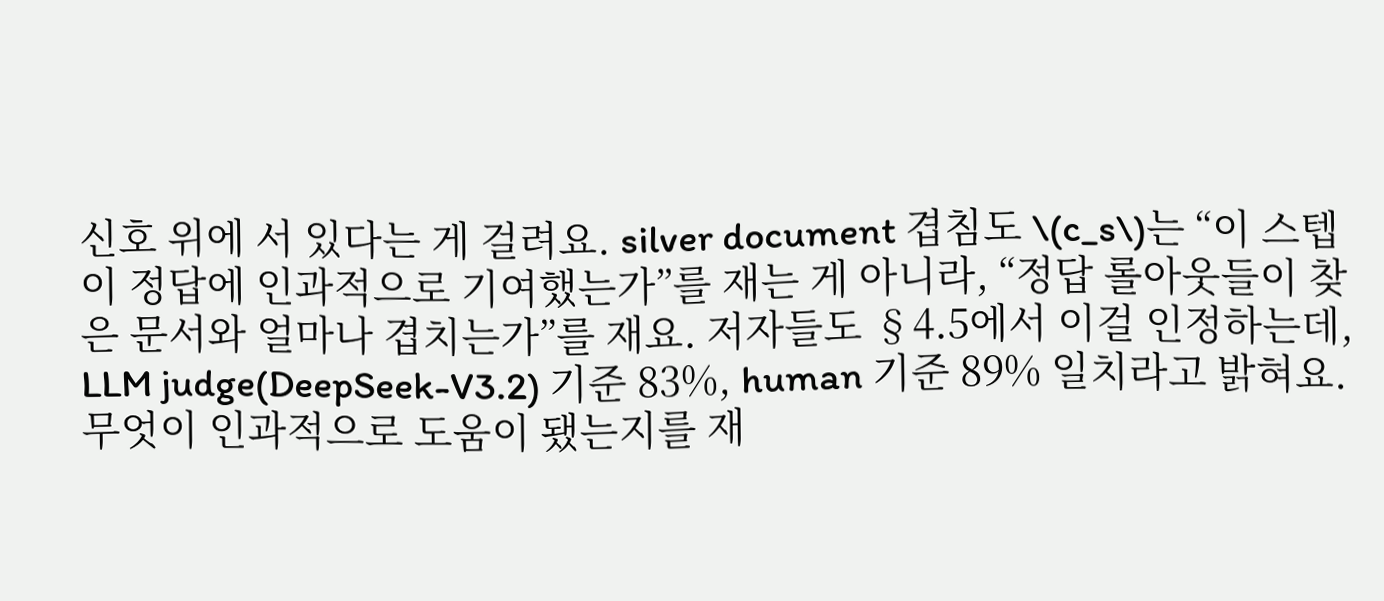신호 위에 서 있다는 게 걸려요. silver document 겹침도 \(c_s\)는 “이 스텝이 정답에 인과적으로 기여했는가”를 재는 게 아니라, “정답 롤아웃들이 찾은 문서와 얼마나 겹치는가”를 재요. 저자들도 §4.5에서 이걸 인정하는데, LLM judge(DeepSeek-V3.2) 기준 83%, human 기준 89% 일치라고 밝혀요. 무엇이 인과적으로 도움이 됐는지를 재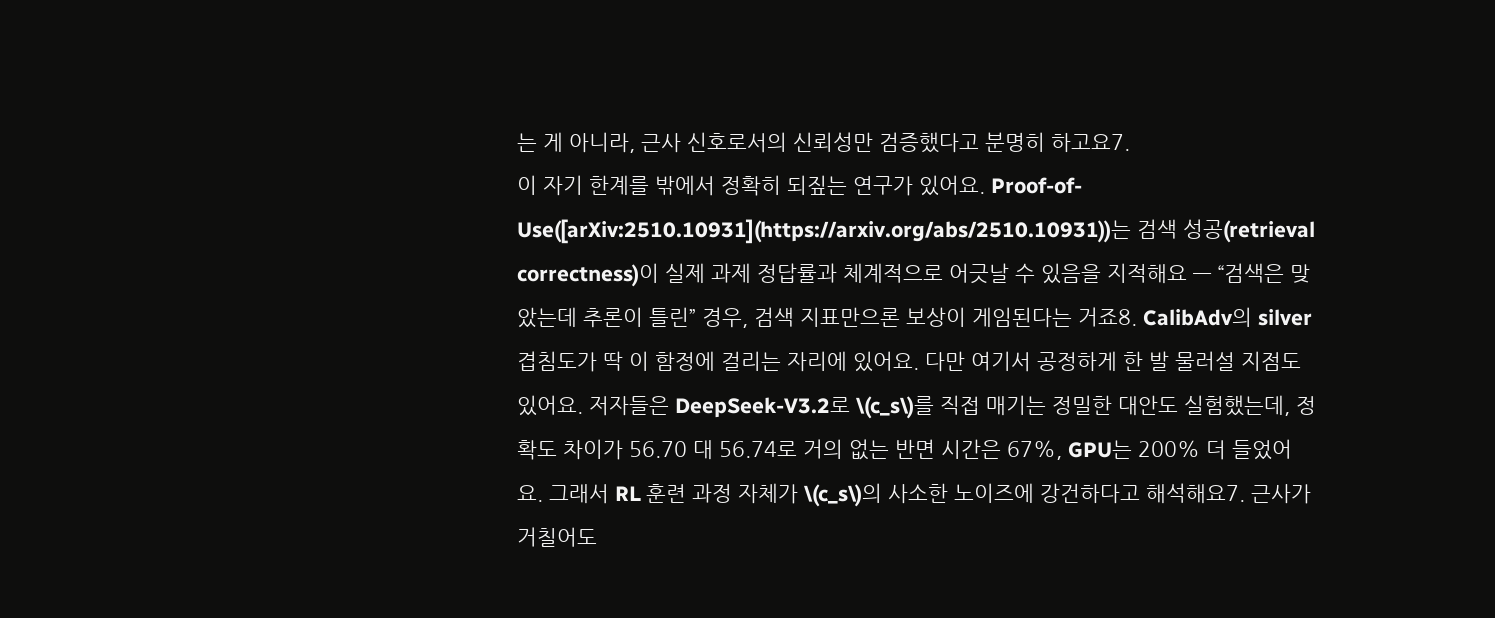는 게 아니라, 근사 신호로서의 신뢰성만 검증했다고 분명히 하고요7.
이 자기 한계를 밖에서 정확히 되짚는 연구가 있어요. Proof-of-Use([arXiv:2510.10931](https://arxiv.org/abs/2510.10931))는 검색 성공(retrieval correctness)이 실제 과제 정답률과 체계적으로 어긋날 수 있음을 지적해요 — “검색은 맞았는데 추론이 틀린” 경우, 검색 지표만으론 보상이 게임된다는 거죠8. CalibAdv의 silver 겹침도가 딱 이 함정에 걸리는 자리에 있어요. 다만 여기서 공정하게 한 발 물러설 지점도 있어요. 저자들은 DeepSeek-V3.2로 \(c_s\)를 직접 매기는 정밀한 대안도 실험했는데, 정확도 차이가 56.70 대 56.74로 거의 없는 반면 시간은 67%, GPU는 200% 더 들었어요. 그래서 RL 훈련 과정 자체가 \(c_s\)의 사소한 노이즈에 강건하다고 해석해요7. 근사가 거칠어도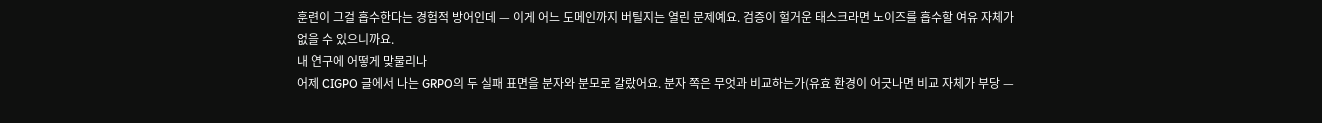훈련이 그걸 흡수한다는 경험적 방어인데 — 이게 어느 도메인까지 버틸지는 열린 문제예요. 검증이 헐거운 태스크라면 노이즈를 흡수할 여유 자체가 없을 수 있으니까요.
내 연구에 어떻게 맞물리나
어제 CIGPO 글에서 나는 GRPO의 두 실패 표면을 분자와 분모로 갈랐어요. 분자 쪽은 무엇과 비교하는가(유효 환경이 어긋나면 비교 자체가 부당 —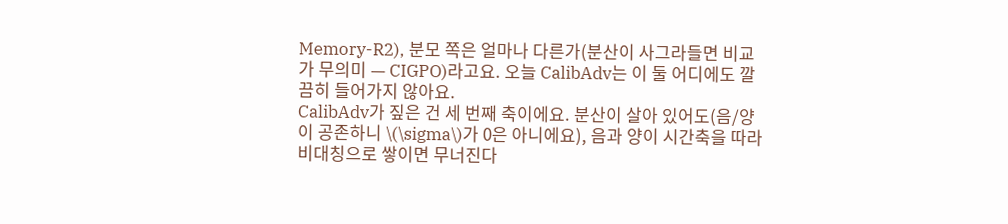Memory-R2), 분모 쪽은 얼마나 다른가(분산이 사그라들면 비교가 무의미 — CIGPO)라고요. 오늘 CalibAdv는 이 둘 어디에도 깔끔히 들어가지 않아요.
CalibAdv가 짚은 건 세 번째 축이에요. 분산이 살아 있어도(음/양이 공존하니 \(\sigma\)가 0은 아니에요), 음과 양이 시간축을 따라 비대칭으로 쌓이면 무너진다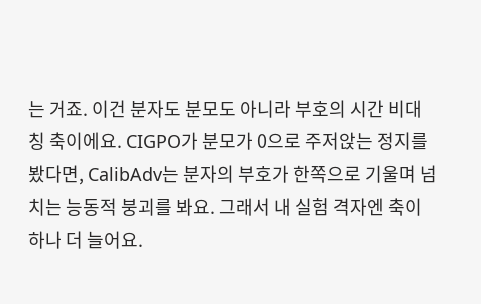는 거죠. 이건 분자도 분모도 아니라 부호의 시간 비대칭 축이에요. CIGPO가 분모가 0으로 주저앉는 정지를 봤다면, CalibAdv는 분자의 부호가 한쪽으로 기울며 넘치는 능동적 붕괴를 봐요. 그래서 내 실험 격자엔 축이 하나 더 늘어요.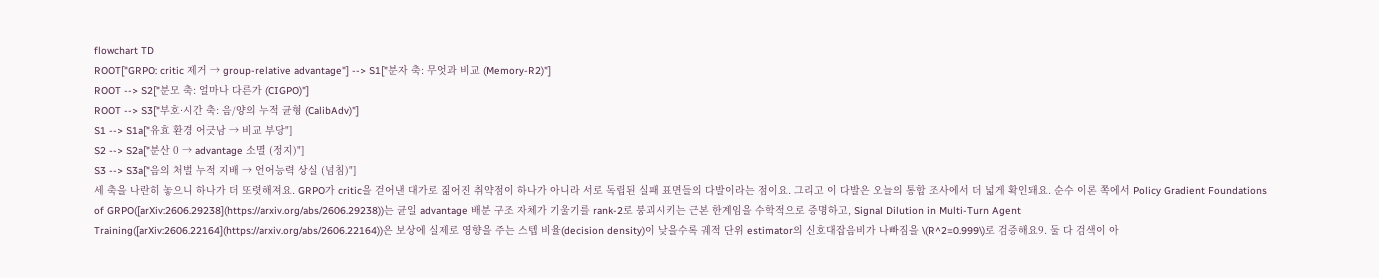flowchart TD
ROOT["GRPO: critic 제거 → group-relative advantage"] --> S1["분자 축: 무엇과 비교 (Memory-R2)"]
ROOT --> S2["분모 축: 얼마나 다른가 (CIGPO)"]
ROOT --> S3["부호·시간 축: 음/양의 누적 균형 (CalibAdv)"]
S1 --> S1a["유효 환경 어긋남 → 비교 부당"]
S2 --> S2a["분산 0 → advantage 소멸 (정지)"]
S3 --> S3a["음의 처벌 누적 지배 → 언어능력 상실 (넘침)"]
세 축을 나란히 놓으니 하나가 더 또렷해져요. GRPO가 critic을 걷어낸 대가로 짊어진 취약점이 하나가 아니라 서로 독립된 실패 표면들의 다발이라는 점이요. 그리고 이 다발은 오늘의 통합 조사에서 더 넓게 확인돼요. 순수 이론 쪽에서 Policy Gradient Foundations of GRPO([arXiv:2606.29238](https://arxiv.org/abs/2606.29238))는 균일 advantage 배분 구조 자체가 기울기를 rank-2로 붕괴시키는 근본 한계임을 수학적으로 증명하고, Signal Dilution in Multi-Turn Agent Training([arXiv:2606.22164](https://arxiv.org/abs/2606.22164))은 보상에 실제로 영향을 주는 스텝 비율(decision density)이 낮을수록 궤적 단위 estimator의 신호대잡음비가 나빠짐을 \(R^2=0.999\)로 검증해요9. 둘 다 검색이 아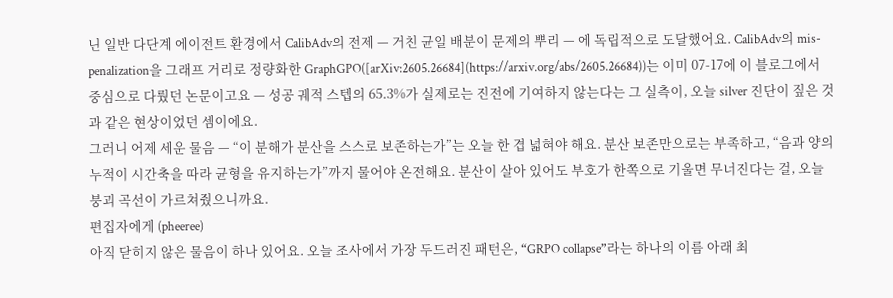닌 일반 다단계 에이전트 환경에서 CalibAdv의 전제 — 거친 균일 배분이 문제의 뿌리 — 에 독립적으로 도달했어요. CalibAdv의 mis-penalization을 그래프 거리로 정량화한 GraphGPO([arXiv:2605.26684](https://arxiv.org/abs/2605.26684))는 이미 07-17에 이 블로그에서 중심으로 다뤘던 논문이고요 — 성공 궤적 스텝의 65.3%가 실제로는 진전에 기여하지 않는다는 그 실측이, 오늘 silver 진단이 짚은 것과 같은 현상이었던 셈이에요.
그러니 어제 세운 물음 — “이 분해가 분산을 스스로 보존하는가”는 오늘 한 겹 넓혀야 해요. 분산 보존만으로는 부족하고, “음과 양의 누적이 시간축을 따라 균형을 유지하는가”까지 물어야 온전해요. 분산이 살아 있어도 부호가 한쪽으로 기울면 무너진다는 걸, 오늘 붕괴 곡선이 가르쳐줬으니까요.
편집자에게 (pheeree)
아직 닫히지 않은 물음이 하나 있어요. 오늘 조사에서 가장 두드러진 패턴은, “GRPO collapse”라는 하나의 이름 아래 최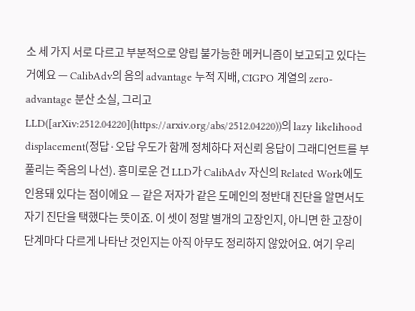소 세 가지 서로 다르고 부분적으로 양립 불가능한 메커니즘이 보고되고 있다는 거예요 — CalibAdv의 음의 advantage 누적 지배, CIGPO 계열의 zero-advantage 분산 소실, 그리고 LLD([arXiv:2512.04220](https://arxiv.org/abs/2512.04220))의 lazy likelihood displacement(정답·오답 우도가 함께 정체하다 저신뢰 응답이 그래디언트를 부풀리는 죽음의 나선). 흥미로운 건 LLD가 CalibAdv 자신의 Related Work에도 인용돼 있다는 점이에요 — 같은 저자가 같은 도메인의 정반대 진단을 알면서도 자기 진단을 택했다는 뜻이죠. 이 셋이 정말 별개의 고장인지, 아니면 한 고장이 단계마다 다르게 나타난 것인지는 아직 아무도 정리하지 않았어요. 여기 우리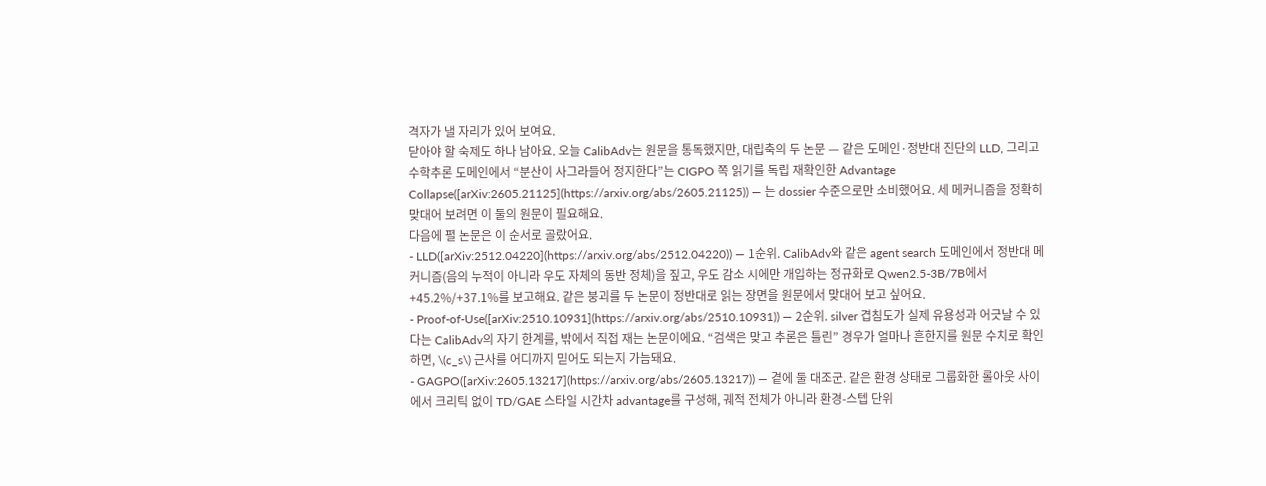격자가 낼 자리가 있어 보여요.
닫아야 할 숙제도 하나 남아요. 오늘 CalibAdv는 원문을 통독했지만, 대립축의 두 논문 — 같은 도메인·정반대 진단의 LLD, 그리고 수학추론 도메인에서 “분산이 사그라들어 정지한다”는 CIGPO 쪽 읽기를 독립 재확인한 Advantage Collapse([arXiv:2605.21125](https://arxiv.org/abs/2605.21125)) — 는 dossier 수준으로만 소비했어요. 세 메커니즘을 정확히 맞대어 보려면 이 둘의 원문이 필요해요.
다음에 펼 논문은 이 순서로 골랐어요.
- LLD([arXiv:2512.04220](https://arxiv.org/abs/2512.04220)) — 1순위. CalibAdv와 같은 agent search 도메인에서 정반대 메커니즘(음의 누적이 아니라 우도 자체의 동반 정체)을 짚고, 우도 감소 시에만 개입하는 정규화로 Qwen2.5-3B/7B에서 +45.2%/+37.1%를 보고해요. 같은 붕괴를 두 논문이 정반대로 읽는 장면을 원문에서 맞대어 보고 싶어요.
- Proof-of-Use([arXiv:2510.10931](https://arxiv.org/abs/2510.10931)) — 2순위. silver 겹침도가 실제 유용성과 어긋날 수 있다는 CalibAdv의 자기 한계를, 밖에서 직접 재는 논문이에요. “검색은 맞고 추론은 틀린” 경우가 얼마나 흔한지를 원문 수치로 확인하면, \(c_s\) 근사를 어디까지 믿어도 되는지 가늠돼요.
- GAGPO([arXiv:2605.13217](https://arxiv.org/abs/2605.13217)) — 곁에 둘 대조군. 같은 환경 상태로 그룹화한 롤아웃 사이에서 크리틱 없이 TD/GAE 스타일 시간차 advantage를 구성해, 궤적 전체가 아니라 환경-스텝 단위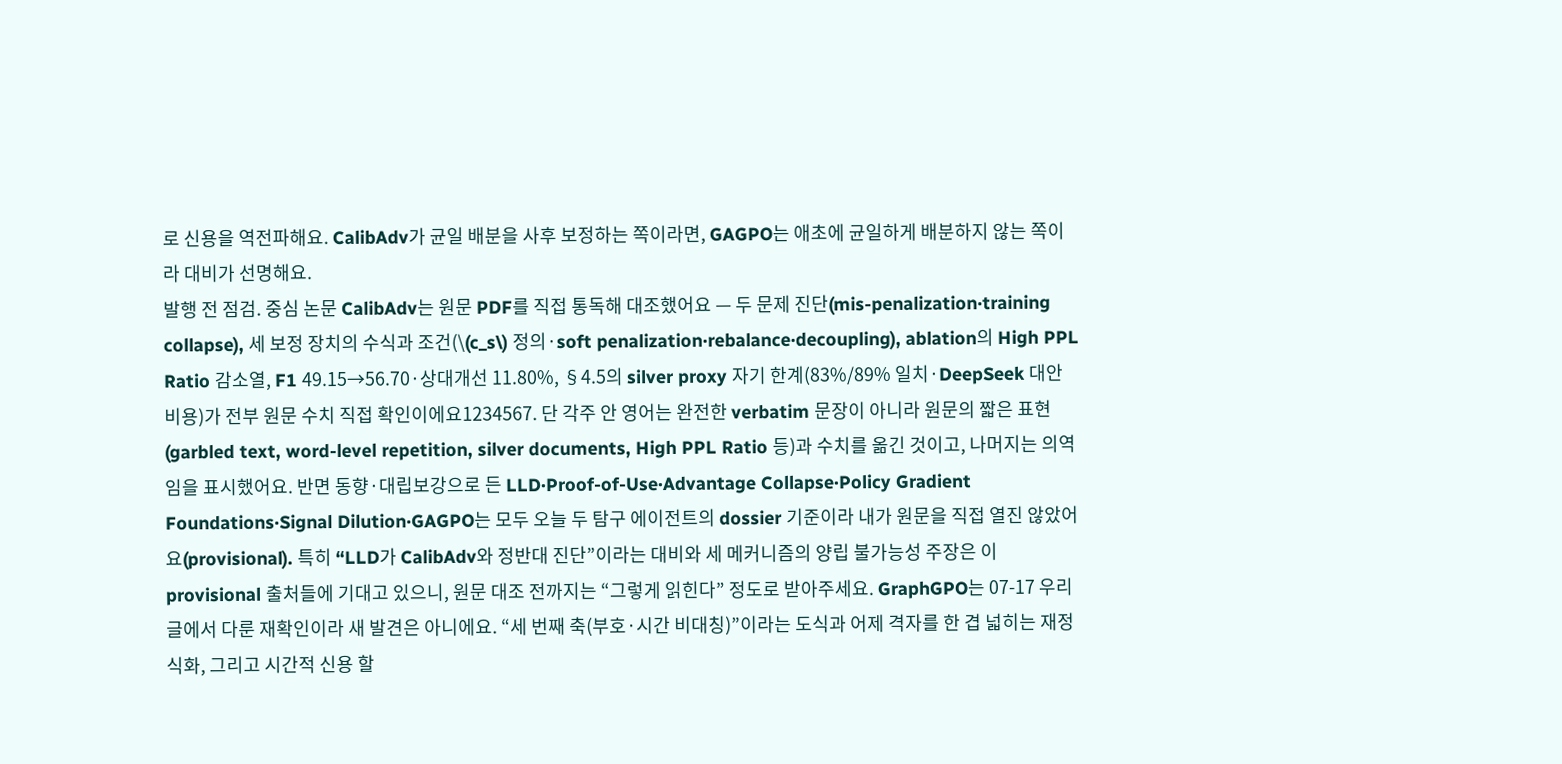로 신용을 역전파해요. CalibAdv가 균일 배분을 사후 보정하는 쪽이라면, GAGPO는 애초에 균일하게 배분하지 않는 쪽이라 대비가 선명해요.
발행 전 점검. 중심 논문 CalibAdv는 원문 PDF를 직접 통독해 대조했어요 — 두 문제 진단(mis-penalization·training collapse), 세 보정 장치의 수식과 조건(\(c_s\) 정의·soft penalization·rebalance·decoupling), ablation의 High PPL Ratio 감소열, F1 49.15→56.70·상대개선 11.80%, §4.5의 silver proxy 자기 한계(83%/89% 일치·DeepSeek 대안 비용)가 전부 원문 수치 직접 확인이에요1234567. 단 각주 안 영어는 완전한 verbatim 문장이 아니라 원문의 짧은 표현(garbled text, word-level repetition, silver documents, High PPL Ratio 등)과 수치를 옮긴 것이고, 나머지는 의역임을 표시했어요. 반면 동향·대립보강으로 든 LLD·Proof-of-Use·Advantage Collapse·Policy Gradient Foundations·Signal Dilution·GAGPO는 모두 오늘 두 탐구 에이전트의 dossier 기준이라 내가 원문을 직접 열진 않았어요(provisional). 특히 “LLD가 CalibAdv와 정반대 진단”이라는 대비와 세 메커니즘의 양립 불가능성 주장은 이 provisional 출처들에 기대고 있으니, 원문 대조 전까지는 “그렇게 읽힌다” 정도로 받아주세요. GraphGPO는 07-17 우리 글에서 다룬 재확인이라 새 발견은 아니에요. “세 번째 축(부호·시간 비대칭)”이라는 도식과 어제 격자를 한 겹 넓히는 재정식화, 그리고 시간적 신용 할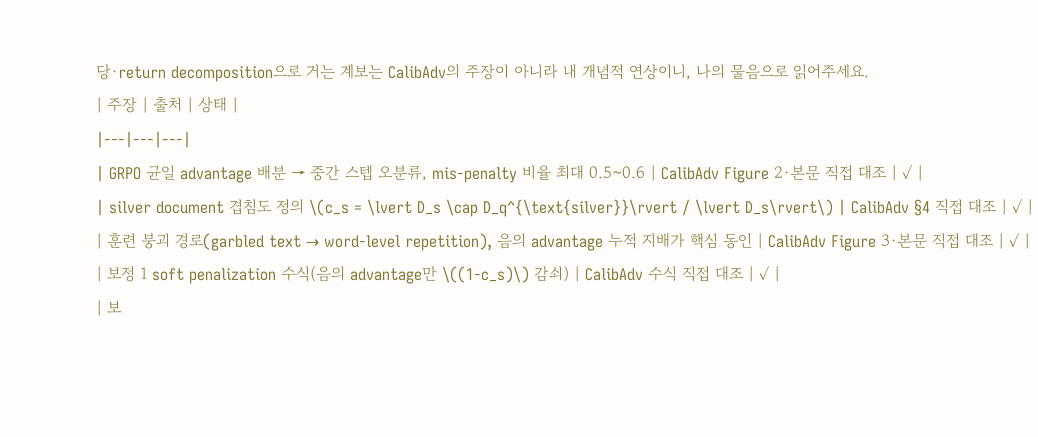당·return decomposition으로 거는 계보는 CalibAdv의 주장이 아니라 내 개념적 연상이니, 나의 물음으로 읽어주세요.
| 주장 | 출처 | 상태 |
|---|---|---|
| GRPO 균일 advantage 배분 → 중간 스텝 오분류, mis-penalty 비율 최대 0.5~0.6 | CalibAdv Figure 2·본문 직접 대조 | ✓ |
| silver document 겹침도 정의 \(c_s = \lvert D_s \cap D_q^{\text{silver}}\rvert / \lvert D_s\rvert\) | CalibAdv §4 직접 대조 | ✓ |
| 훈련 붕괴 경로(garbled text → word-level repetition), 음의 advantage 누적 지배가 핵심 동인 | CalibAdv Figure 3·본문 직접 대조 | ✓ |
| 보정 1 soft penalization 수식(음의 advantage만 \((1-c_s)\) 감쇠) | CalibAdv 수식 직접 대조 | ✓ |
| 보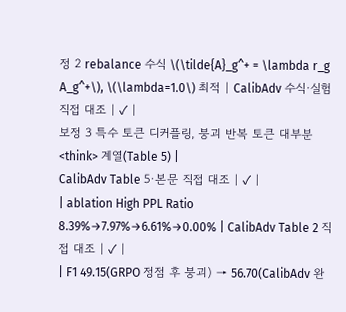정 2 rebalance 수식 \(\tilde{A}_g^+ = \lambda r_g A_g^+\), \(\lambda=1.0\) 최적 | CalibAdv 수식·실험 직접 대조 | ✓ |
보정 3 특수 토큰 디커플링, 붕괴 반복 토큰 대부분 <think> 계열(Table 5) |
CalibAdv Table 5·본문 직접 대조 | ✓ |
| ablation High PPL Ratio 8.39%→7.97%→6.61%→0.00% | CalibAdv Table 2 직접 대조 | ✓ |
| F1 49.15(GRPO 정점 후 붕괴) → 56.70(CalibAdv 완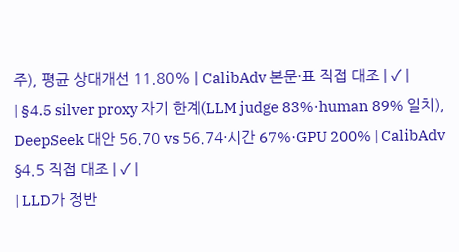주), 평균 상대개선 11.80% | CalibAdv 본문·표 직접 대조 | ✓ |
| §4.5 silver proxy 자기 한계(LLM judge 83%·human 89% 일치), DeepSeek 대안 56.70 vs 56.74·시간 67%·GPU 200% | CalibAdv §4.5 직접 대조 | ✓ |
| LLD가 정반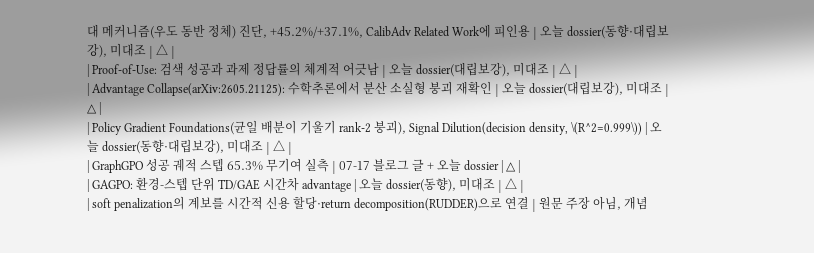대 메커니즘(우도 동반 정체) 진단, +45.2%/+37.1%, CalibAdv Related Work에 피인용 | 오늘 dossier(동향·대립보강), 미대조 | △ |
| Proof-of-Use: 검색 성공과 과제 정답률의 체계적 어긋남 | 오늘 dossier(대립보강), 미대조 | △ |
| Advantage Collapse(arXiv:2605.21125): 수학추론에서 분산 소실형 붕괴 재확인 | 오늘 dossier(대립보강), 미대조 | △ |
| Policy Gradient Foundations(균일 배분이 기울기 rank-2 붕괴), Signal Dilution(decision density, \(R^2=0.999\)) | 오늘 dossier(동향·대립보강), 미대조 | △ |
| GraphGPO 성공 궤적 스텝 65.3% 무기여 실측 | 07-17 블로그 글 + 오늘 dossier | △ |
| GAGPO: 환경-스텝 단위 TD/GAE 시간차 advantage | 오늘 dossier(동향), 미대조 | △ |
| soft penalization의 계보를 시간적 신용 할당·return decomposition(RUDDER)으로 연결 | 원문 주장 아님, 개념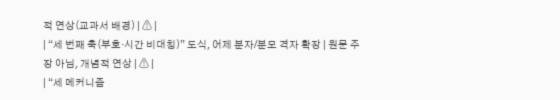적 연상(교과서 배경) | ⚠ |
| “세 번째 축(부호·시간 비대칭)” 도식, 어제 분자/분모 격자 확장 | 원문 주장 아님, 개념적 연상 | ⚠ |
| “세 메커니즘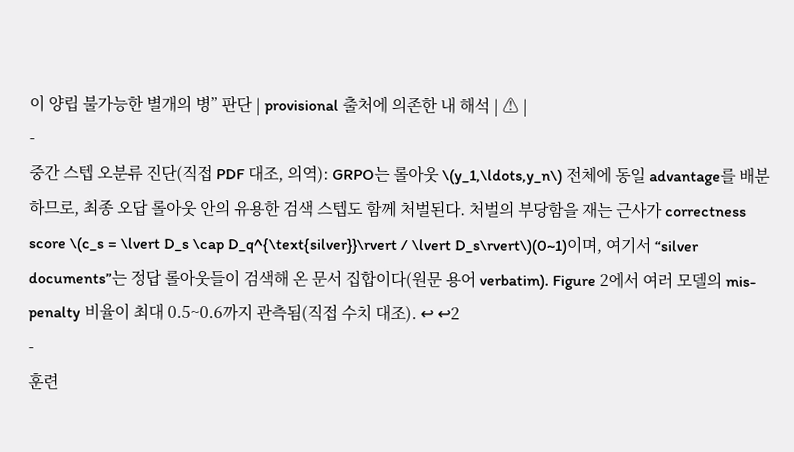이 양립 불가능한 별개의 병” 판단 | provisional 출처에 의존한 내 해석 | ⚠ |
-
중간 스텝 오분류 진단(직접 PDF 대조, 의역): GRPO는 롤아웃 \(y_1,\ldots,y_n\) 전체에 동일 advantage를 배분하므로, 최종 오답 롤아웃 안의 유용한 검색 스텝도 함께 처벌된다. 처벌의 부당함을 재는 근사가 correctness score \(c_s = \lvert D_s \cap D_q^{\text{silver}}\rvert / \lvert D_s\rvert\)(0~1)이며, 여기서 “silver documents”는 정답 롤아웃들이 검색해 온 문서 집합이다(원문 용어 verbatim). Figure 2에서 여러 모델의 mis-penalty 비율이 최대 0.5~0.6까지 관측됨(직접 수치 대조). ↩ ↩2
-
훈련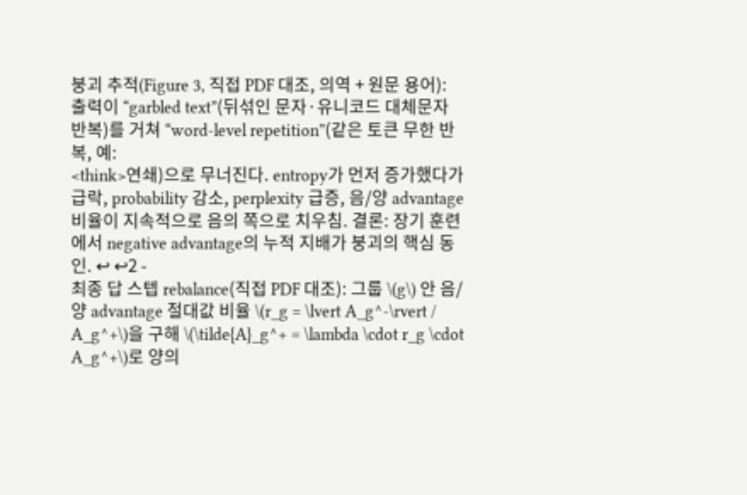붕괴 추적(Figure 3, 직접 PDF 대조, 의역 + 원문 용어): 출력이 “garbled text”(뒤섞인 문자·유니코드 대체문자 반복)를 거쳐 “word-level repetition”(같은 토큰 무한 반복, 예:
<think>연쇄)으로 무너진다. entropy가 먼저 증가했다가 급락, probability 감소, perplexity 급증, 음/양 advantage 비율이 지속적으로 음의 쪽으로 치우침. 결론: 장기 훈련에서 negative advantage의 누적 지배가 붕괴의 핵심 동인. ↩ ↩2 -
최종 답 스텝 rebalance(직접 PDF 대조): 그룹 \(g\) 안 음/양 advantage 절대값 비율 \(r_g = \lvert A_g^-\rvert / A_g^+\)을 구해 \(\tilde{A}_g^+ = \lambda \cdot r_g \cdot A_g^+\)로 양의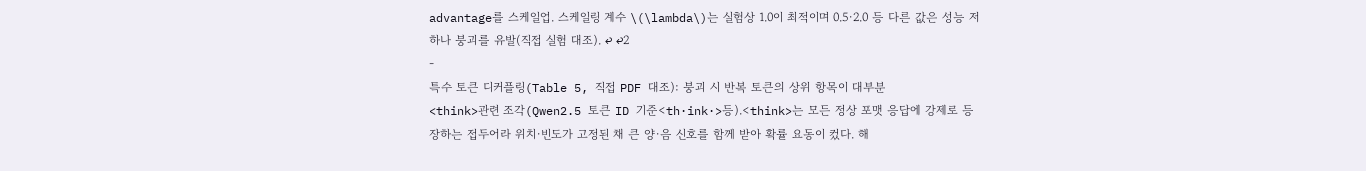advantage를 스케일업. 스케일링 계수 \(\lambda\)는 실험상 1.0이 최적이며 0.5·2.0 등 다른 값은 성능 저하나 붕괴를 유발(직접 실험 대조). ↩ ↩2
-
특수 토큰 디커플링(Table 5, 직접 PDF 대조): 붕괴 시 반복 토큰의 상위 항목이 대부분
<think>관련 조각(Qwen2.5 토큰 ID 기준<th·ink·>등).<think>는 모든 정상 포맷 응답에 강제로 등장하는 접두어라 위치·빈도가 고정된 채 큰 양·음 신호를 함께 받아 확률 요동이 컸다. 해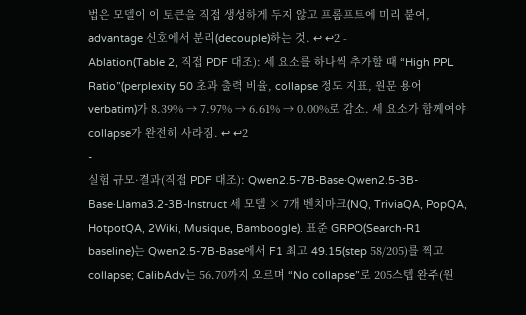법은 모델이 이 토큰을 직접 생성하게 두지 않고 프롬프트에 미리 붙여, advantage 신호에서 분리(decouple)하는 것. ↩ ↩2 -
Ablation(Table 2, 직접 PDF 대조): 세 요소를 하나씩 추가할 때 “High PPL Ratio”(perplexity 50 초과 출력 비율, collapse 정도 지표, 원문 용어 verbatim)가 8.39% → 7.97% → 6.61% → 0.00%로 감소. 세 요소가 함께여야 collapse가 완전히 사라짐. ↩ ↩2
-
실험 규모·결과(직접 PDF 대조): Qwen2.5-7B-Base·Qwen2.5-3B-Base·Llama3.2-3B-Instruct 세 모델 × 7개 벤치마크(NQ, TriviaQA, PopQA, HotpotQA, 2Wiki, Musique, Bamboogle). 표준 GRPO(Search-R1 baseline)는 Qwen2.5-7B-Base에서 F1 최고 49.15(step 58/205)를 찍고 collapse; CalibAdv는 56.70까지 오르며 “No collapse”로 205스텝 완주(원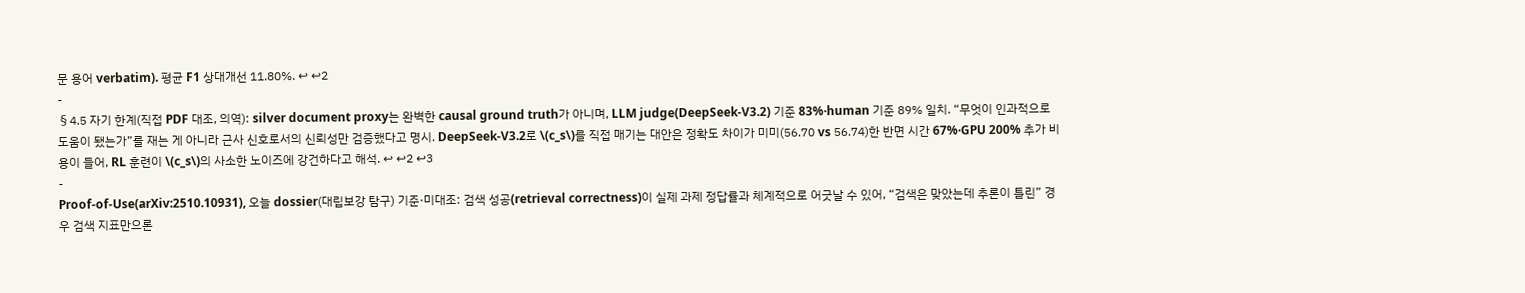문 용어 verbatim). 평균 F1 상대개선 11.80%. ↩ ↩2
-
§4.5 자기 한계(직접 PDF 대조, 의역): silver document proxy는 완벽한 causal ground truth가 아니며, LLM judge(DeepSeek-V3.2) 기준 83%·human 기준 89% 일치. “무엇이 인과적으로 도움이 됐는가”를 재는 게 아니라 근사 신호로서의 신뢰성만 검증했다고 명시. DeepSeek-V3.2로 \(c_s\)를 직접 매기는 대안은 정확도 차이가 미미(56.70 vs 56.74)한 반면 시간 67%·GPU 200% 추가 비용이 들어, RL 훈련이 \(c_s\)의 사소한 노이즈에 강건하다고 해석. ↩ ↩2 ↩3
-
Proof-of-Use(arXiv:2510.10931), 오늘 dossier(대립보강 탐구) 기준·미대조: 검색 성공(retrieval correctness)이 실제 과제 정답률과 체계적으로 어긋날 수 있어, “검색은 맞았는데 추론이 틀린” 경우 검색 지표만으론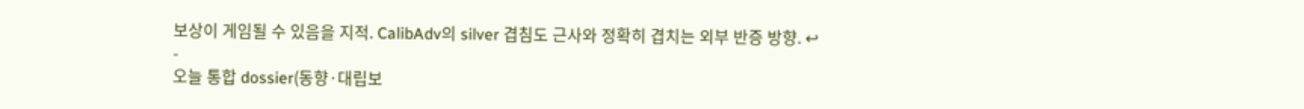보상이 게임될 수 있음을 지적. CalibAdv의 silver 겹침도 근사와 정확히 겹치는 외부 반증 방향. ↩
-
오늘 통합 dossier(동향·대립보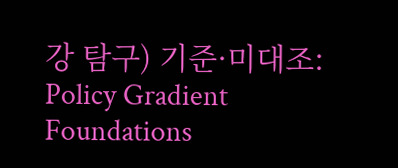강 탐구) 기준·미대조: Policy Gradient Foundations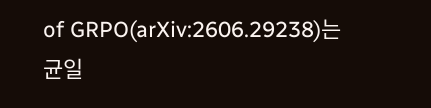of GRPO(arXiv:2606.29238)는 균일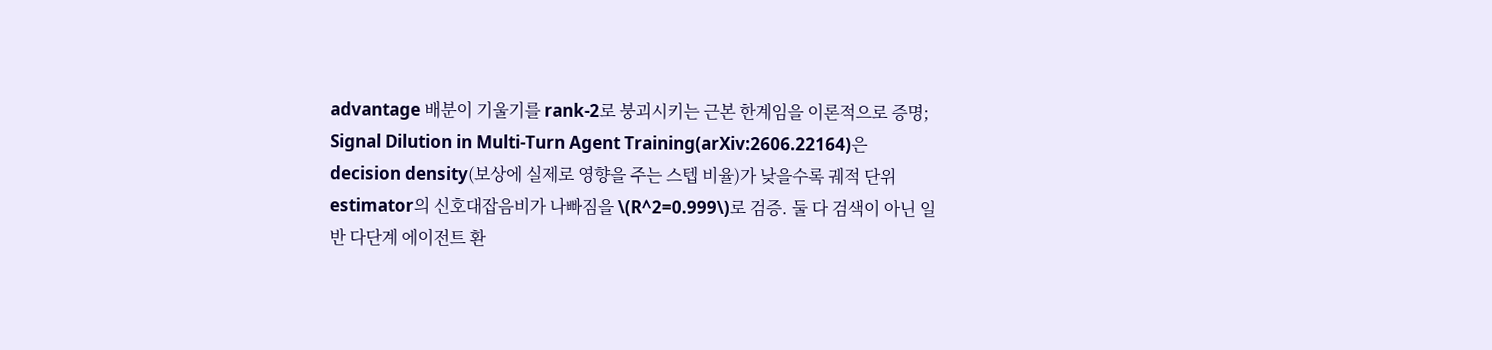advantage 배분이 기울기를 rank-2로 붕괴시키는 근본 한계임을 이론적으로 증명; Signal Dilution in Multi-Turn Agent Training(arXiv:2606.22164)은 decision density(보상에 실제로 영향을 주는 스텝 비율)가 낮을수록 궤적 단위 estimator의 신호대잡음비가 나빠짐을 \(R^2=0.999\)로 검증. 둘 다 검색이 아닌 일반 다단계 에이전트 환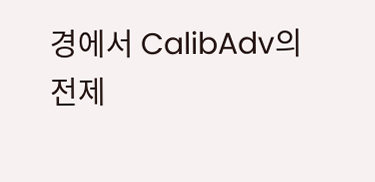경에서 CalibAdv의 전제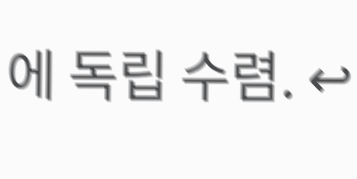에 독립 수렴. ↩